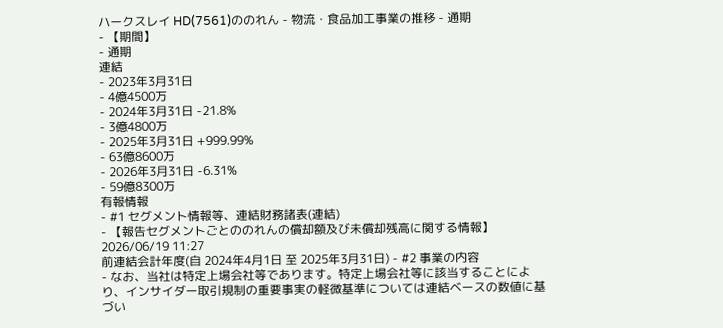ハークスレイ HD(7561)ののれん - 物流・食品加工事業の推移 - 通期
- 【期間】
- 通期
連結
- 2023年3月31日
- 4億4500万
- 2024年3月31日 -21.8%
- 3億4800万
- 2025年3月31日 +999.99%
- 63億8600万
- 2026年3月31日 -6.31%
- 59億8300万
有報情報
- #1 セグメント情報等、連結財務諸表(連結)
- 【報告セグメントごとののれんの償却額及び未償却残高に関する情報】2026/06/19 11:27
前連結会計年度(自 2024年4月1日 至 2025年3月31日) - #2 事業の内容
- なお、当社は特定上場会社等であります。特定上場会社等に該当することにより、インサイダー取引規制の重要事実の軽微基準については連結ベースの数値に基づい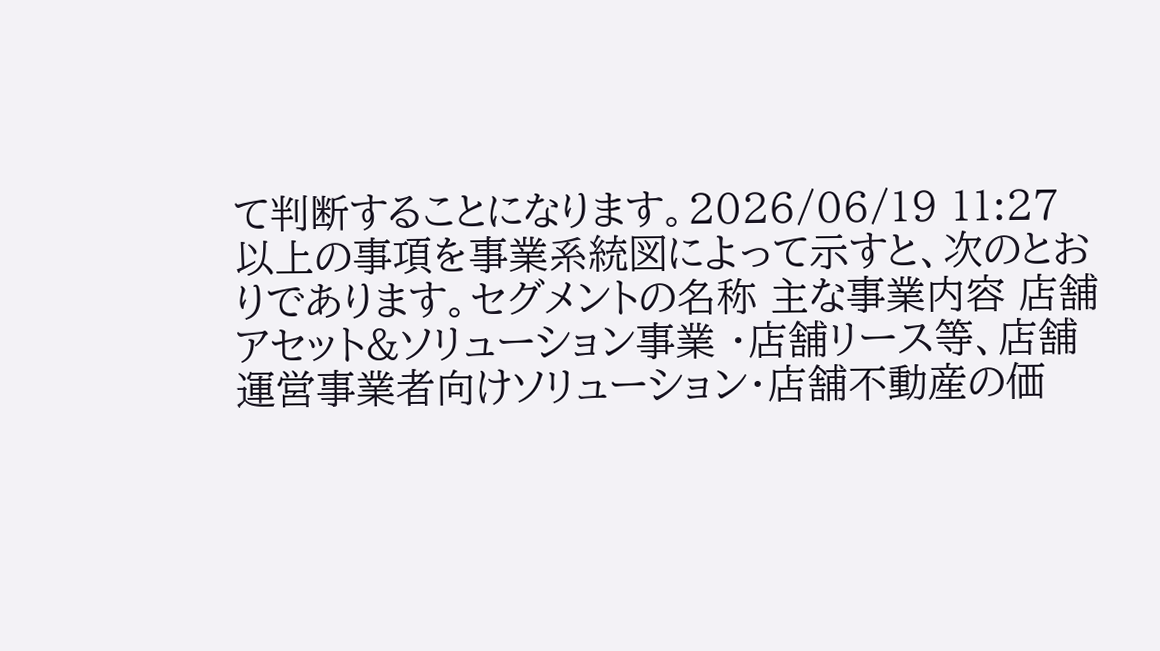て判断することになります。2026/06/19 11:27
以上の事項を事業系統図によって示すと、次のとおりであります。セグメントの名称 主な事業内容 店舗アセット&ソリューション事業 ・店舗リース等、店舗運営事業者向けソリューション・店舗不動産の価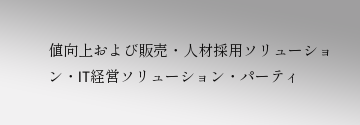値向上および販売・人材採用ソリューション・IT経営ソリューション・パーティ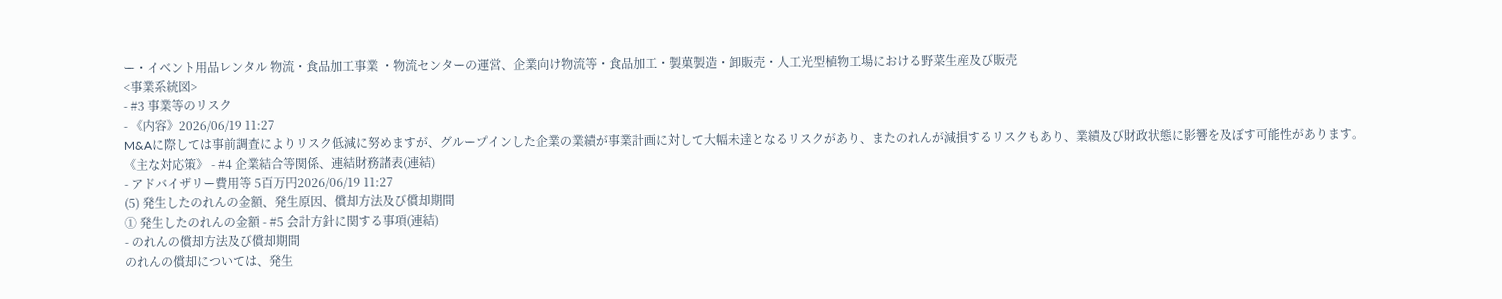ー・イベント用品レンタル 物流・食品加工事業 ・物流センターの運営、企業向け物流等・食品加工・製菓製造・卸販売・人工光型植物工場における野菜生産及び販売
<事業系統図>
- #3 事業等のリスク
- 《内容》2026/06/19 11:27
M&Aに際しては事前調査によりリスク低減に努めますが、グループインした企業の業績が事業計画に対して大幅未達となるリスクがあり、またのれんが減損するリスクもあり、業績及び財政状態に影響を及ぼす可能性があります。
《主な対応策》 - #4 企業結合等関係、連結財務諸表(連結)
- アドバイザリー費用等 5百万円2026/06/19 11:27
(5) 発生したのれんの金額、発生原因、償却方法及び償却期間
① 発生したのれんの金額 - #5 会計方針に関する事項(連結)
- のれんの償却方法及び償却期間
のれんの償却については、発生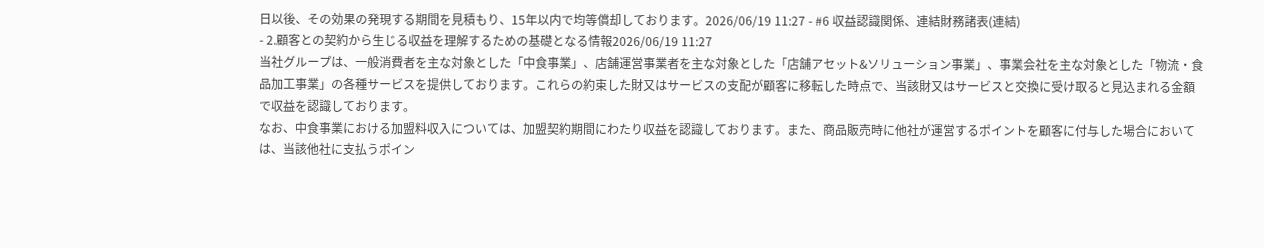日以後、その効果の発現する期間を見積もり、15年以内で均等償却しております。2026/06/19 11:27 - #6 収益認識関係、連結財務諸表(連結)
- 2.顧客との契約から生じる収益を理解するための基礎となる情報2026/06/19 11:27
当社グループは、一般消費者を主な対象とした「中食事業」、店舗運営事業者を主な対象とした「店舗アセット&ソリューション事業」、事業会社を主な対象とした「物流・食品加工事業」の各種サービスを提供しております。これらの約束した財又はサービスの支配が顧客に移転した時点で、当該財又はサービスと交換に受け取ると見込まれる金額で収益を認識しております。
なお、中食事業における加盟料収入については、加盟契約期間にわたり収益を認識しております。また、商品販売時に他社が運営するポイントを顧客に付与した場合においては、当該他社に支払うポイン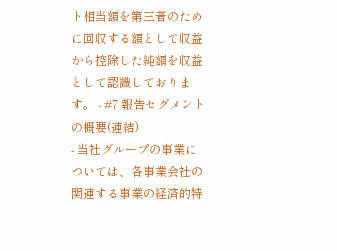ト相当額を第三者のために回収する額として収益から控除した純額を収益として認識しております。 - #7 報告セグメントの概要(連結)
- 当社グループの事業については、各事業会社の関連する事業の経済的特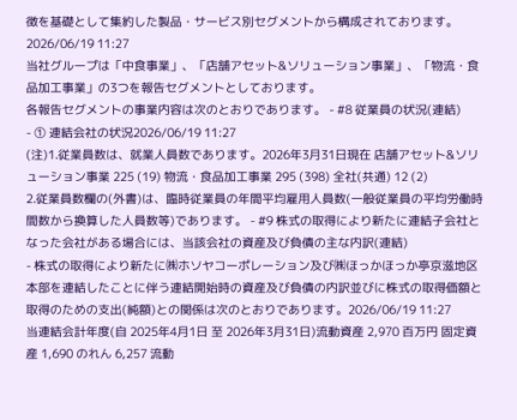徴を基礎として集約した製品・サービス別セグメントから構成されております。2026/06/19 11:27
当社グループは「中食事業」、「店舗アセット&ソリューション事業」、「物流・食品加工事業」の3つを報告セグメントとしております。
各報告セグメントの事業内容は次のとおりであります。 - #8 従業員の状況(連結)
- ① 連結会社の状況2026/06/19 11:27
(注)1.従業員数は、就業人員数であります。2026年3月31日現在 店舗アセット&ソリューション事業 225 (19) 物流・食品加工事業 295 (398) 全社(共通) 12 (2)
2.従業員数欄の(外書)は、臨時従業員の年間平均雇用人員数(一般従業員の平均労働時間数から換算した人員数等)であります。 - #9 株式の取得により新たに連結子会社となった会社がある場合には、当該会社の資産及び負債の主な内訳(連結)
- 株式の取得により新たに㈱ホソヤコーポレーション及び㈱ほっかほっか亭京滋地区本部を連結したことに伴う連結開始時の資産及び負債の内訳並びに株式の取得価額と取得のための支出(純額)との関係は次のとおりであります。2026/06/19 11:27
当連結会計年度(自 2025年4月1日 至 2026年3月31日)流動資産 2,970 百万円 固定資産 1,690 のれん 6,257 流動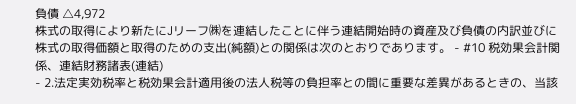負債 △4,972
株式の取得により新たにJリーフ㈱を連結したことに伴う連結開始時の資産及び負債の内訳並びに株式の取得価額と取得のための支出(純額)との関係は次のとおりであります。 - #10 税効果会計関係、連結財務諸表(連結)
- 2.法定実効税率と税効果会計適用後の法人税等の負担率との間に重要な差異があるときの、当該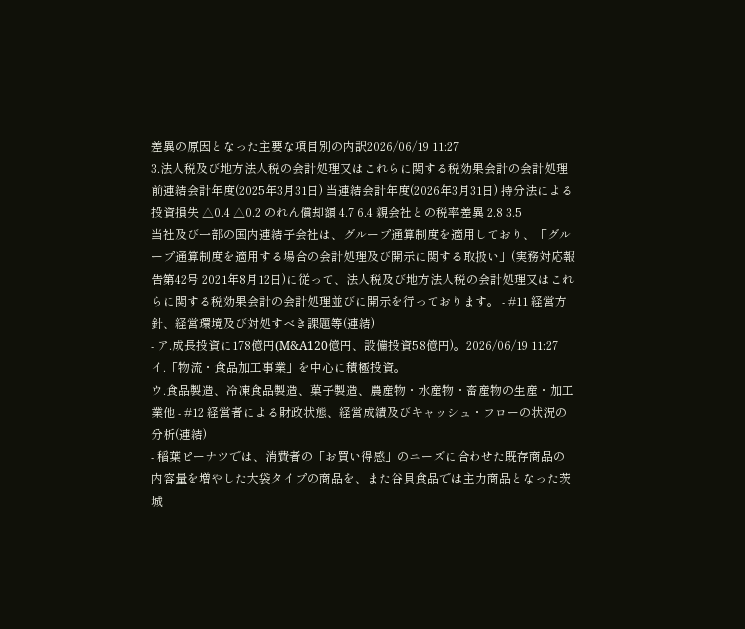差異の原因となった主要な項目別の内訳2026/06/19 11:27
3.法人税及び地方法人税の会計処理又はこれらに関する税効果会計の会計処理前連結会計年度(2025年3月31日) 当連結会計年度(2026年3月31日) 持分法による投資損失 △0.4 △0.2 のれん償却額 4.7 6.4 親会社との税率差異 2.8 3.5
当社及び一部の国内連結子会社は、グループ通算制度を適用しており、「グループ通算制度を適用する場合の会計処理及び開示に関する取扱い」(実務対応報告第42号 2021年8月12日)に従って、法人税及び地方法人税の会計処理又はこれらに関する税効果会計の会計処理並びに開示を行っております。 - #11 経営方針、経営環境及び対処すべき課題等(連結)
- ア.成長投資に178億円(M&A120億円、設備投資58億円)。2026/06/19 11:27
イ.「物流・食品加工事業」を中心に積極投資。
ウ.食品製造、冷凍食品製造、菓子製造、農産物・水産物・畜産物の生産・加工業他 - #12 経営者による財政状態、経営成績及びキャッシュ・フローの状況の分析(連結)
- 稲葉ピーナツでは、消費者の「お買い得感」のニーズに合わせた既存商品の内容量を増やした大袋タイプの商品を、また谷貝食品では主力商品となった茨城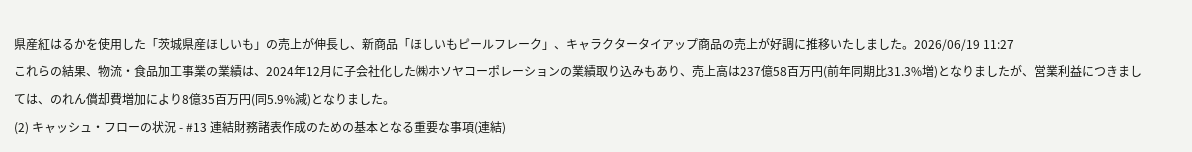県産紅はるかを使用した「茨城県産ほしいも」の売上が伸長し、新商品「ほしいもピールフレーク」、キャラクタータイアップ商品の売上が好調に推移いたしました。2026/06/19 11:27
これらの結果、物流・食品加工事業の業績は、2024年12月に子会社化した㈱ホソヤコーポレーションの業績取り込みもあり、売上高は237億58百万円(前年同期比31.3%増)となりましたが、営業利益につきましては、のれん償却費増加により8億35百万円(同5.9%減)となりました。
(2) キャッシュ・フローの状況 - #13 連結財務諸表作成のための基本となる重要な事項(連結)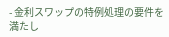- 金利スワップの特例処理の要件を満たし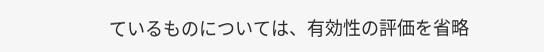ているものについては、有効性の評価を省略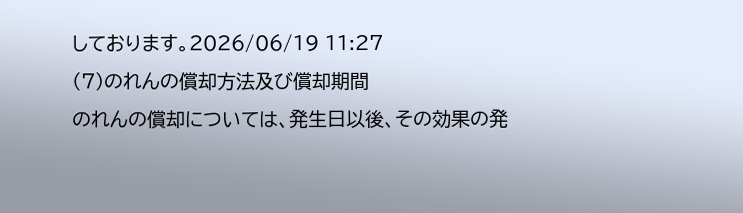しております。2026/06/19 11:27
(7)のれんの償却方法及び償却期間
のれんの償却については、発生日以後、その効果の発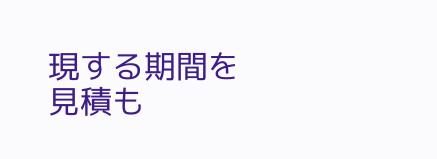現する期間を見積も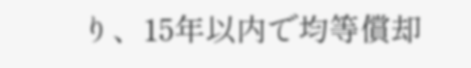り、15年以内で均等償却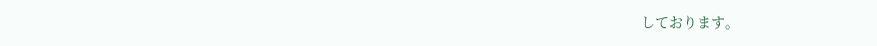しております。